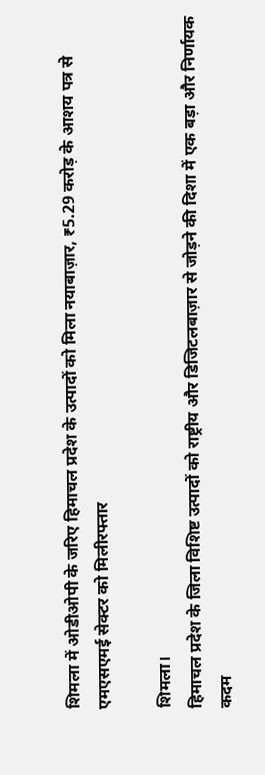शिमला में ओडीओपी के जरिए हिमाचल प्रदेश के उत्पादों को मिला नयाबाज़ार, ₹5.29 करोड़ के आशय पत्र से एमएसएमई सेक्टर को मिलीरफ्तार

शिमला।
हिमाचल प्रदेश के जिला विशिष्ट उत्पादों को राष्ट्रीय और डिजिटलबाज़ार से जोड़ने की दिशा में एक बड़ा और निर्णायक कदम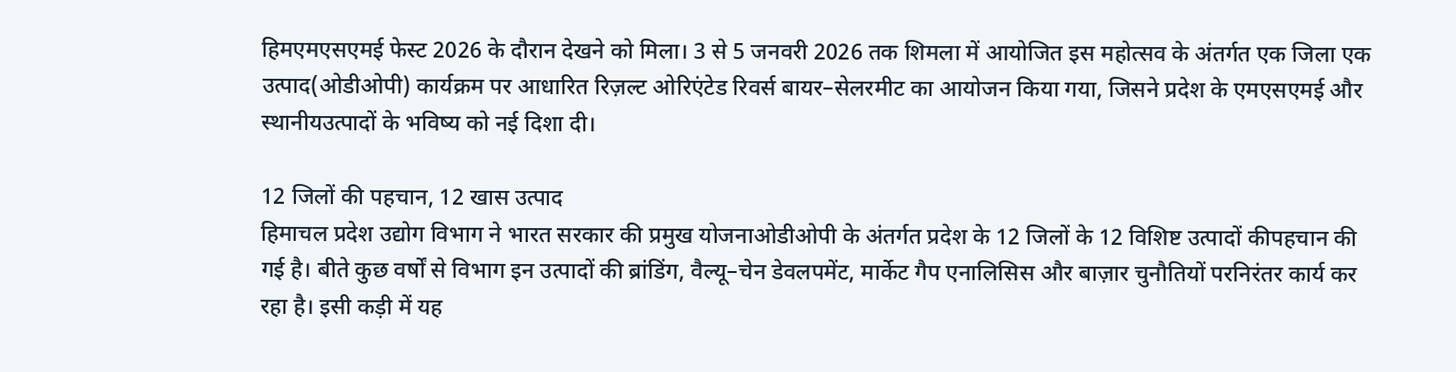हिमएमएसएमई फेस्ट 2026 के दौरान देखने को मिला। 3 से 5 जनवरी 2026 तक शिमला में आयोजित इस महोत्सव के अंतर्गत एक जिला एक उत्पाद(ओडीओपी) कार्यक्रम पर आधारित रिज़ल्ट ओरिएंटेड रिवर्स बायर–सेलरमीट का आयोजन किया गया, जिसने प्रदेश के एमएसएमई और स्थानीयउत्पादों के भविष्य को नई दिशा दी।

12 जिलों की पहचान, 12 खास उत्पाद
हिमाचल प्रदेश उद्योग विभाग ने भारत सरकार की प्रमुख योजनाओडीओपी के अंतर्गत प्रदेश के 12 जिलों के 12 विशिष्ट उत्पादों कीपहचान की गई है। बीते कुछ वर्षों से विभाग इन उत्पादों की ब्रांडिंग, वैल्यू–चेन डेवलपमेंट, मार्केट गैप एनालिसिस और बाज़ार चुनौतियों परनिरंतर कार्य कर रहा है। इसी कड़ी में यह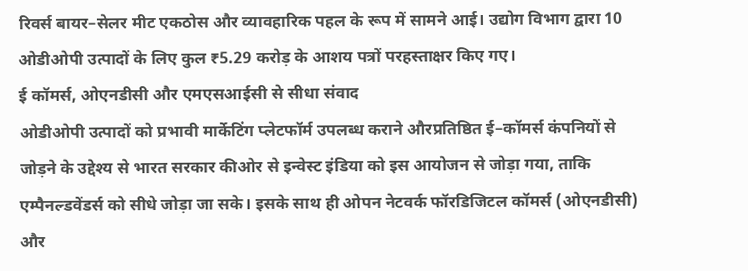रिवर्स बायर–सेलर मीट एकठोस और व्यावहारिक पहल के रूप में सामने आई। उद्योग विभाग द्वारा 10 ओडीओपी उत्पादों के लिए कुल ₹5.29 करोड़ के आशय पत्रों परहस्ताक्षर किए गए।
ई कॉमर्स, ओएनडीसी और एमएसआईसी से सीधा संवाद
ओडीओपी उत्पादों को प्रभावी मार्केटिंग प्लेटफॉर्म उपलब्ध कराने औरप्रतिष्ठित ई–कॉमर्स कंपनियों से जोड़ने के उद्देश्य से भारत सरकार कीओर से इन्वेस्ट इंडिया को इस आयोजन से जोड़ा गया, ताकि एम्पैनल्डवेंडर्स को सीधे जोड़ा जा सके। इसके साथ ही ओपन नेटवर्क फॉरडिजिटल कॉमर्स (ओएनडीसी) और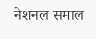नेशनल समाल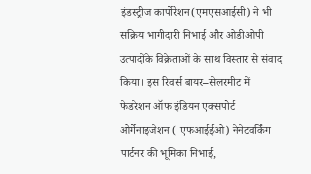इंडस्ट्रीज कार्पोरेशन(एमएसआईसी) ने भी सक्रिय भागीदारी निभाई और ओडीओपी उत्पादोंके विक्रेताओं के साथ विस्तार से संवाद किया। इस रिवर्स बायर–सेलरमीट में फेडरेशन ऑफ इंडियन एक्सपोर्ट ओर्गेनाइजेशन ( एफआईईओ) नेनेटवर्किंग पार्टनर की भूमिका निभाई,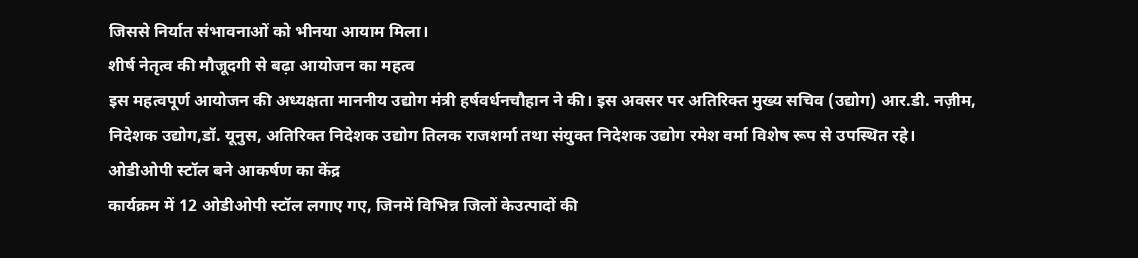जिससे निर्यात संभावनाओं को भीनया आयाम मिला।
शीर्ष नेतृत्व की मौजूदगी से बढ़ा आयोजन का महत्व
इस महत्वपूर्ण आयोजन की अध्यक्षता माननीय उद्योग मंत्री हर्षवर्धनचौहान ने की। इस अवसर पर अतिरिक्त मुख्य सचिव (उद्योग) आर.डी. नज़ीम, निदेशक उद्योग,डॉ. यूनुस, अतिरिक्त निदेशक उद्योग तिलक राजशर्मा तथा संयुक्त निदेशक उद्योग रमेश वर्मा विशेष रूप से उपस्थित रहे।
ओडीओपी स्टॉल बने आकर्षण का केंद्र
कार्यक्रम में 12 ओडीओपी स्टॉल लगाए गए, जिनमें विभिन्न जिलों केउत्पादों की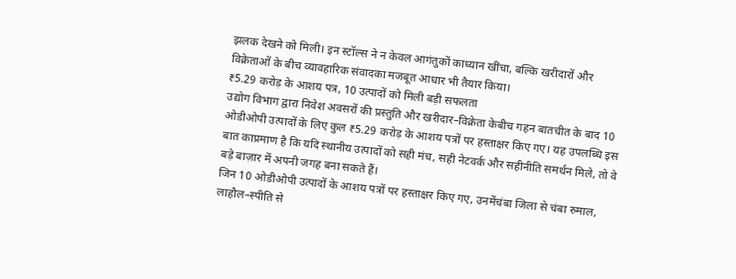झलक देखने को मिली। इन स्टॉल्स ने न केवल आगंतुकों काध्यान खींचा, बल्कि खरीदारों और विक्रेताओं के बीच व्यावहारिक संवादका मजबूत आधार भी तैयार किया।
₹5.29 करोड़ के आशय पत्र, 10 उत्पादों को मिली बड़ी सफलता
उद्योग विभाग द्वारा निवेश अवसरों की प्रस्तुति और खरीदार–विक्रेता केबीच गहन बातचीत के बाद 10 ओडीओपी उत्पादों के लिए कुल ₹5.29 करोड़ के आशय पत्रों पर हस्ताक्षर किए गए। यह उपलब्धि इस बात काप्रमाण है कि यदि स्थानीय उत्पादों को सही मंच, सही नेटवर्क और सहीनीति समर्थन मिले, तो वे बड़े बाज़ार में अपनी जगह बना सकते हैं।
जिन 10 ओडीओपी उत्पादों के आशय पत्रों पर हस्ताक्षर किए गए, उनमेंचंबा जिला से चंबा रुमाल, लाहौल–स्पीति से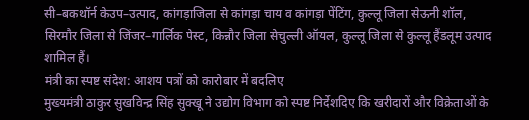सी–बकथॉर्न केउप–उत्पाद, कांगड़ाजिला से कांगड़ा चाय व कांगड़ा पेंटिंग, कुल्लू जिला सेऊनी शॉल, सिरमौर जिला से जिंजर–गार्लिक पेस्ट, किन्नौर जिला सेचुल्ली ऑयल, कुल्लू जिला से कुल्लू हैंडलूम उत्पाद शामिल हैं।
मंत्री का स्पष्ट संदेश: आशय पत्रों को कारोबार में बदलिए
मुख्यमंत्री ठाकुर सुखविन्द्र सिंह सुक्खू ने उद्योग विभाग को स्पष्ट निर्देशदिए कि खरीदारों और विक्रेताओं के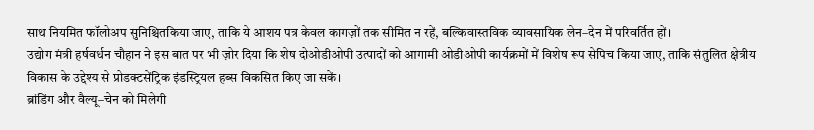साथ नियमित फॉलोअप सुनिश्चितकिया जाए, ताकि ये आशय पत्र केवल कागज़ों तक सीमित न रहें, बल्किवास्तविक व्यावसायिक लेन–देन में परिवर्तित हों।
उद्योग मंत्री हर्षवर्धन चौहान ने इस बात पर भी ज़ोर दिया कि शेष दोओडीओपी उत्पादों को आगामी ओडीओपी कार्यक्रमों में विशेष रूप सेपिच किया जाए, ताकि संतुलित क्षेत्रीय विकास के उद्देश्य से प्रोडक्टसेंट्रिक इंडस्ट्रियल हब्स विकसित किए जा सकें।
ब्रांडिंग और वैल्यू–चेन को मिलेगी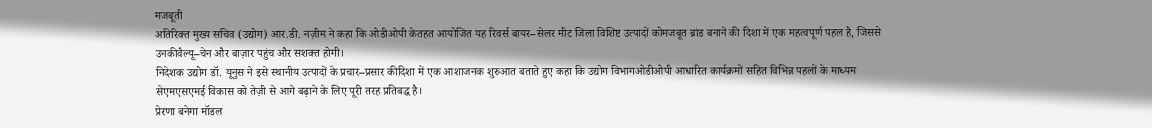मजबूती
अतिरिक्त मुख्य सचिव (उद्योग) आर.डी. नज़ीम ने कहा कि ओडीओपी केतहत आयोजित यह रिवर्स बायर–सेलर मीट जिला विशिष्ट उत्पादों कोमजबूत ब्रांड बनाने की दिशा में एक महत्वपूर्ण पहल है, जिससे उनकीवैल्यू–चेन और बाज़ार पहुंच और सशक्त होगी।
निदेशक उद्योग डॉ. यूनुस ने इसे स्थानीय उत्पादों के प्रचार–प्रसार कीदिशा में एक आशाजनक शुरुआत बताते हुए कहा कि उद्योग विभागओडीओपी आधारित कार्यक्रमों सहित विभिन्न पहलों के माध्यम सेएमएसएमई विकास को तेज़ी से आगे बढ़ाने के लिए पूरी तरह प्रतिबद्ध है।
प्रेरणा बनेगा मॉडल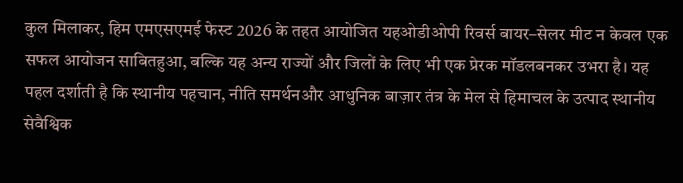कुल मिलाकर, हिम एमएसएमई फेस्ट 2026 के तहत आयोजित यहओडीओपी रिवर्स बायर–सेलर मीट न केवल एक सफल आयोजन साबितहुआ, बल्कि यह अन्य राज्यों और जिलों के लिए भी एक प्रेरक मॉडलबनकर उभरा है। यह पहल दर्शाती है कि स्थानीय पहचान, नीति समर्थनऔर आधुनिक बाज़ार तंत्र के मेल से हिमाचल के उत्पाद स्थानीय सेवैश्विक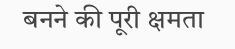बनने की पूरी क्षमता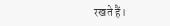रखते हैं।